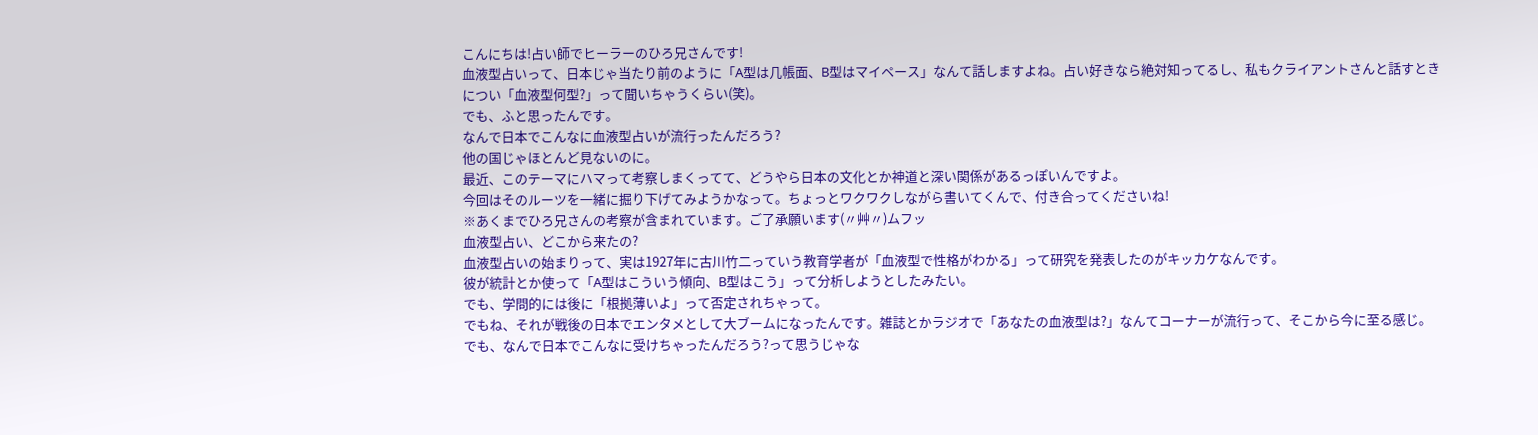こんにちは!占い師でヒーラーのひろ兄さんです!
血液型占いって、日本じゃ当たり前のように「A型は几帳面、B型はマイペース」なんて話しますよね。占い好きなら絶対知ってるし、私もクライアントさんと話すときについ「血液型何型?」って聞いちゃうくらい(笑)。
でも、ふと思ったんです。
なんで日本でこんなに血液型占いが流行ったんだろう?
他の国じゃほとんど見ないのに。
最近、このテーマにハマって考察しまくってて、どうやら日本の文化とか神道と深い関係があるっぽいんですよ。
今回はそのルーツを一緒に掘り下げてみようかなって。ちょっとワクワクしながら書いてくんで、付き合ってくださいね!
※あくまでひろ兄さんの考察が含まれています。ご了承願います(〃艸〃)ムフッ
血液型占い、どこから来たの?
血液型占いの始まりって、実は1927年に古川竹二っていう教育学者が「血液型で性格がわかる」って研究を発表したのがキッカケなんです。
彼が統計とか使って「A型はこういう傾向、B型はこう」って分析しようとしたみたい。
でも、学問的には後に「根拠薄いよ」って否定されちゃって。
でもね、それが戦後の日本でエンタメとして大ブームになったんです。雑誌とかラジオで「あなたの血液型は?」なんてコーナーが流行って、そこから今に至る感じ。
でも、なんで日本でこんなに受けちゃったんだろう?って思うじゃな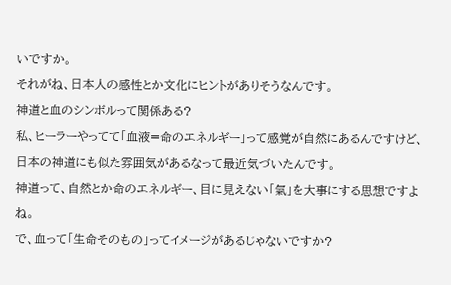いですか。
それがね、日本人の感性とか文化にヒントがありそうなんです。
神道と血のシンボルって関係ある?
私、ヒーラーやってて「血液=命のエネルギー」って感覚が自然にあるんですけど、日本の神道にも似た雰囲気があるなって最近気づいたんです。
神道って、自然とか命のエネルギー、目に見えない「氣」を大事にする思想ですよね。
で、血って「生命そのもの」ってイメージがあるじゃないですか?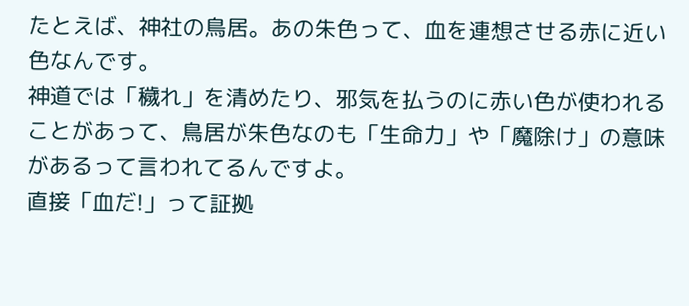たとえば、神社の鳥居。あの朱色って、血を連想させる赤に近い色なんです。
神道では「穢れ」を清めたり、邪気を払うのに赤い色が使われることがあって、鳥居が朱色なのも「生命力」や「魔除け」の意味があるって言われてるんですよ。
直接「血だ!」って証拠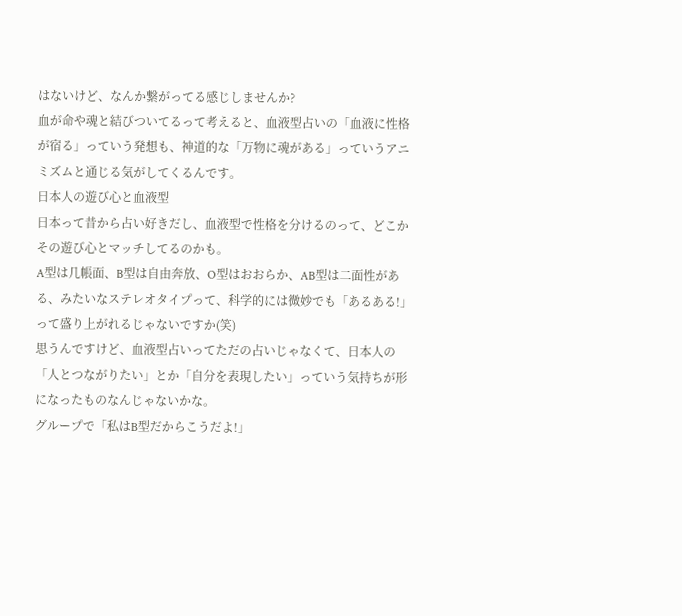はないけど、なんか繋がってる感じしませんか?
血が命や魂と結びついてるって考えると、血液型占いの「血液に性格が宿る」っていう発想も、神道的な「万物に魂がある」っていうアニミズムと通じる気がしてくるんです。
日本人の遊び心と血液型
日本って昔から占い好きだし、血液型で性格を分けるのって、どこかその遊び心とマッチしてるのかも。
A型は几帳面、B型は自由奔放、O型はおおらか、AB型は二面性がある、みたいなステレオタイプって、科学的には微妙でも「あるある!」って盛り上がれるじゃないですか(笑)
思うんですけど、血液型占いってただの占いじゃなくて、日本人の「人とつながりたい」とか「自分を表現したい」っていう気持ちが形になったものなんじゃないかな。
グループで「私はB型だからこうだよ!」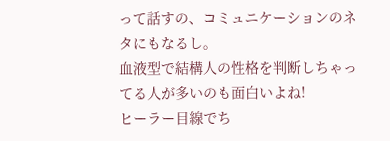って話すの、コミュニケーションのネタにもなるし。
血液型で結構人の性格を判断しちゃってる人が多いのも面白いよね!
ヒーラー目線でち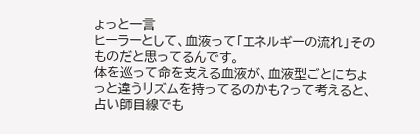ょっと一言
ヒーラーとして、血液って「エネルギーの流れ」そのものだと思ってるんです。
体を巡って命を支える血液が、血液型ごとにちょっと違うリズムを持ってるのかも?って考えると、占い師目線でも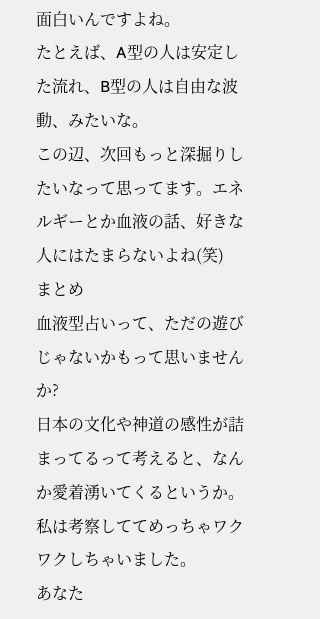面白いんですよね。
たとえば、A型の人は安定した流れ、B型の人は自由な波動、みたいな。
この辺、次回もっと深掘りしたいなって思ってます。エネルギーとか血液の話、好きな人にはたまらないよね(笑)
まとめ
血液型占いって、ただの遊びじゃないかもって思いませんか?
日本の文化や神道の感性が詰まってるって考えると、なんか愛着湧いてくるというか。私は考察しててめっちゃワクワクしちゃいました。
あなた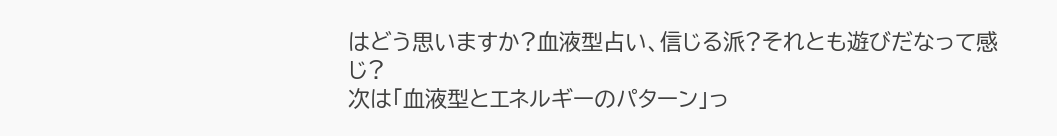はどう思いますか?血液型占い、信じる派?それとも遊びだなって感じ?
次は「血液型とエネルギーのパターン」っ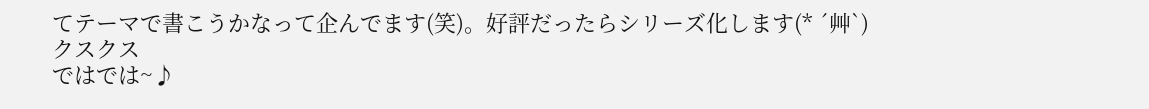てテーマで書こうかなって企んでます(笑)。好評だったらシリーズ化します(* ´艸`)クスクス
ではでは~♪